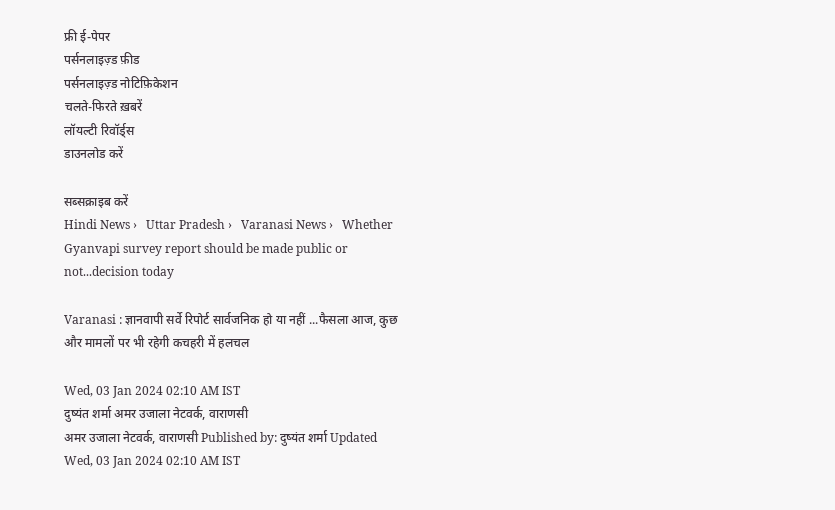फ्री ई-पेपर
पर्सनलाइज़्ड फ़ीड
पर्सनलाइज़्ड नोटिफ़िकेशन
चलते-फिरते ख़बरें
लॉयल्टी रिवॉर्ड्स
डाउनलोड करें

सब्सक्राइब करें
Hindi News ›   Uttar Pradesh ›   Varanasi News ›   Whether Gyanvapi survey report should be made public or not...decision today

Varanasi : ज्ञानवापी सर्वे रिपोर्ट सार्वजनिक हो या नहीं ...फैसला आज, कुछ और मामलों पर भी रहेगी कचहरी में हलचल

Wed, 03 Jan 2024 02:10 AM IST
दुष्यंत शर्मा अमर उजाला नेटवर्क, वाराणसी
अमर उजाला नेटवर्क, वाराणसी Published by: दुष्यंत शर्मा Updated Wed, 03 Jan 2024 02:10 AM IST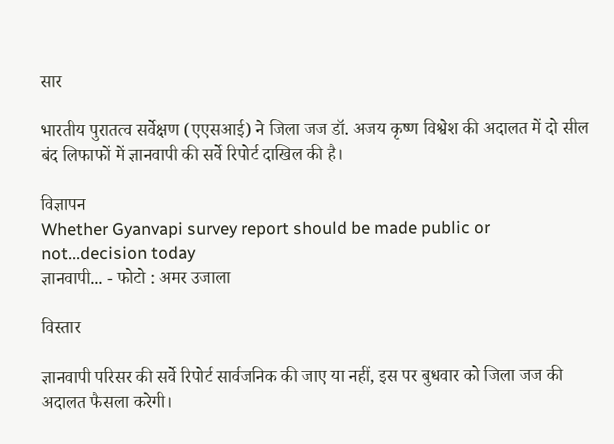सार

भारतीय पुरातत्व सर्वेक्षण (एएसआई) ने जिला जज डॉ. अजय कृष्ण विश्वेश की अदालत में दो सील बंद लिफाफों में ज्ञानवापी की सर्वे रिपोर्ट दाखिल की है।

विज्ञापन
Whether Gyanvapi survey report should be made public or not...decision today
ज्ञानवापी... - फोटो : अमर उजाला

विस्तार

ज्ञानवापी परिसर की सर्वे रिपोर्ट सार्वजनिक की जाए या नहीं, इस पर बुधवार को जिला जज की अदालत फैसला करेगी।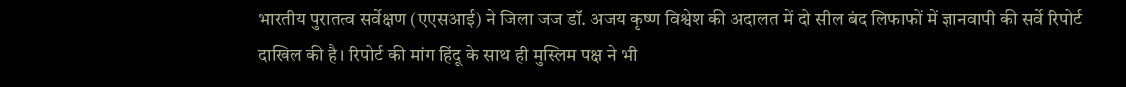भारतीय पुरातत्व सर्वेक्षण (एएसआई) ने जिला जज डॉ. अजय कृष्ण विश्वेश की अदालत में दो सील बंद लिफाफों में ज्ञानवापी की सर्वे रिपोर्ट दाखिल की है। रिपोर्ट की मांग हिंदू के साथ ही मुस्लिम पक्ष ने भी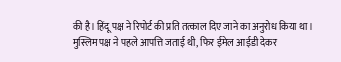की है। हिंदू पक्ष ने रिपोर्ट की प्रति तत्काल दिए जाने का अनुरोध किया था। मुस्लिम पक्ष ने पहले आपत्ति जताई थी, फिर ईमेल आईडी देकर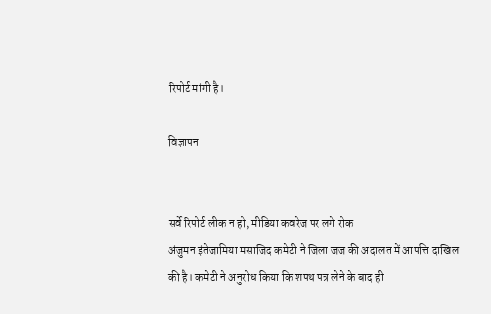रिपोर्ट मांगी है।

विज्ञापन


सर्वे रिपोर्ट लीक न हो, मीडिया कवरेज पर लगे रोक
अंजुमन इंतेजामिया मसाजिद कमेटी ने जिला जज की अदालत में आपत्ति दाखिल की है। कमेटी ने अनुरोध किया कि शपथ पत्र लेने के बाद ही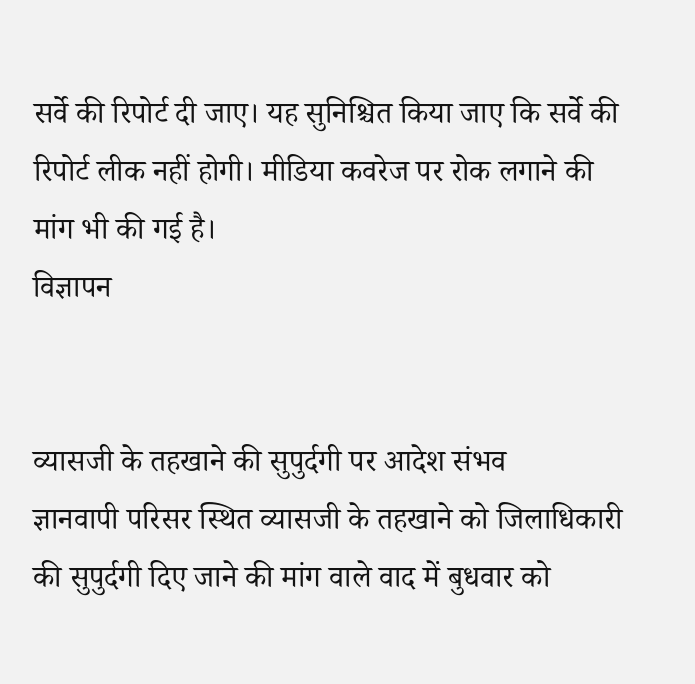सर्वे की रिपोर्ट दी जाए। यह सुनिश्चित किया जाए कि सर्वे की रिपोर्ट लीक नहीं होगी। मीडिया कवरेज पर रोक लगाने की मांग भी की गई है।
विज्ञापन


व्यासजी के तहखाने की सुपुर्दगी पर आदेश संभव
ज्ञानवापी परिसर स्थित व्यासजी के तहखाने को जिलाधिकारी की सुपुर्दगी दिए जाने की मांग वाले वाद में बुधवार को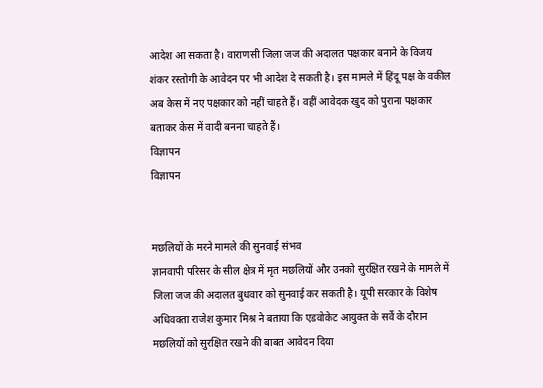आदेश आ सकता है। वाराणसी जिला जज की अदालत पक्षकार बनाने के विजय शंकर रस्तोगी के आवेदन पर भी आदेश दे सकती है। इस मामले में हिंदू पक्ष के वकील अब केस में नए पक्षकार को नहीं चाहते हैं। वहीं आवेदक खुद को पुराना पक्षकार बताकर केस में वादी बनना चाहते हैं।
विज्ञापन
विज्ञापन


मछलियों के मरने मामले की सुनवाई संभव
ज्ञानवापी परिसर के सील क्षेत्र में मृत मछलियों और उनको सुरक्षित रखने के मामले में जिला जज की अदालत बुधवार को सुनवाई कर सकती है। यूपी सरकार के विशेष अधिवक्ता राजेश कुमार मिश्र ने बताया कि एडवोकेट आयुक्त के सर्वे के दौरान मछलियों को सुरक्षित रखने की बाबत आवेदन दिया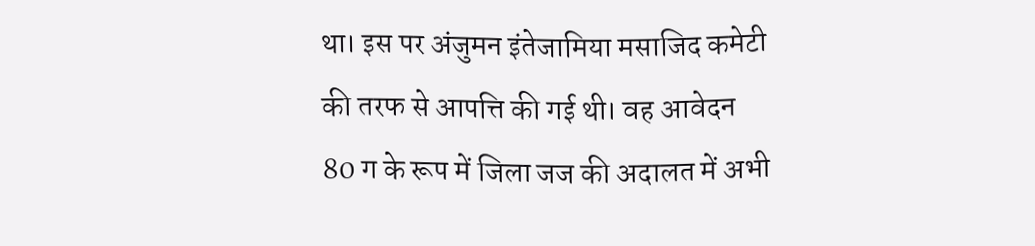था। इस पर अंजुमन इंतेजामिया मसाजिद कमेटी की तरफ से आपत्ति की गई थी। वह आवेदन 80 ग के रूप में जिला जज की अदालत में अभी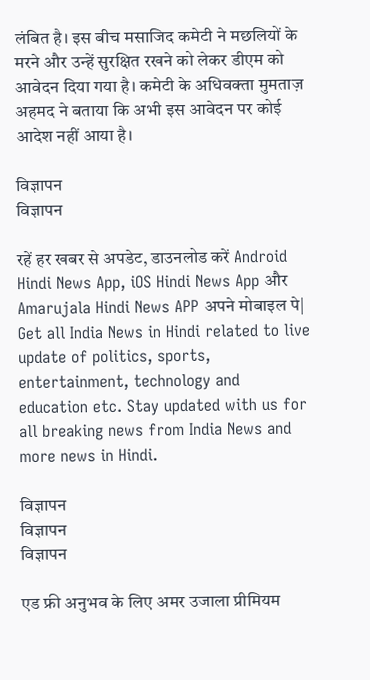लंबित है। इस बीच मसाजिद कमेटी ने मछलियों के मरने और उन्हें सुरक्षित रखने को लेकर डीएम को आवेदन दिया गया है। कमेटी के अधिवक्ता मुमताज़ अहमद ने बताया कि अभी इस आवेदन पर कोई आदेश नहीं आया है।

विज्ञापन
विज्ञापन

रहें हर खबर से अपडेट, डाउनलोड करें Android Hindi News App, iOS Hindi News App और Amarujala Hindi News APP अपने मोबाइल पे|
Get all India News in Hindi related to live update of politics, sports, entertainment, technology and education etc. Stay updated with us for all breaking news from India News and more news in Hindi.

विज्ञापन
विज्ञापन
विज्ञापन

एड फ्री अनुभव के लिए अमर उजाला प्रीमियम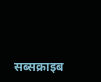सब्सक्राइब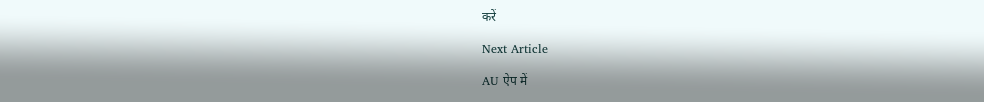करें

Next Article

AU ऐप में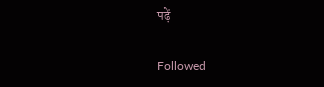पढ़ें

Followed